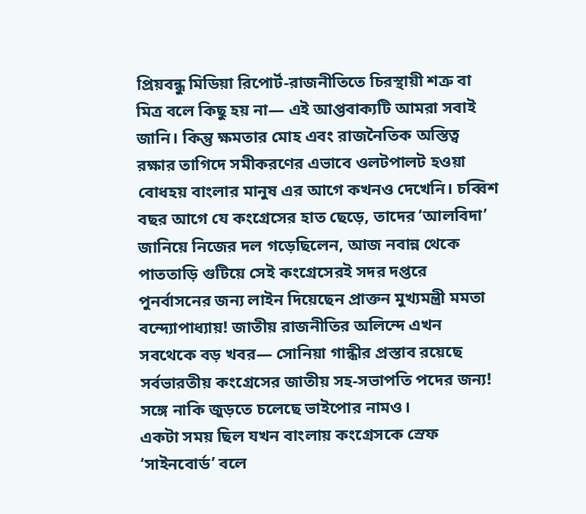প্রিয়বন্ধু মিডিয়া রিপোর্ট-রাজনীতিতে চিরস্থায়ী শত্রু বা মিত্র বলে কিছু হয় না— এই আপ্তবাক্যটি আমরা সবাই জানি। কিন্তু ক্ষমতার মোহ এবং রাজনৈতিক অস্তিত্ব রক্ষার তাগিদে সমীকরণের এভাবে ওলটপালট হওয়া বোধহয় বাংলার মানুষ এর আগে কখনও দেখেনি। চব্বিশ বছর আগে যে কংগ্রেসের হাত ছেড়ে, তাদের ‘আলবিদা’ জানিয়ে নিজের দল গড়েছিলেন, আজ নবান্ন থেকে পাততাড়ি গুটিয়ে সেই কংগ্রেসেরই সদর দপ্তরে পুনর্বাসনের জন্য লাইন দিয়েছেন প্রাক্তন মুখ্যমন্ত্রী মমতা বন্দ্যোপাধ্যায়! জাতীয় রাজনীতির অলিন্দে এখন সবথেকে বড় খবর— সোনিয়া গান্ধীর প্রস্তাব রয়েছে সর্বভারতীয় কংগ্রেসের জাতীয় সহ-সভাপতি পদের জন্য! সঙ্গে নাকি জুড়তে চলেছে ভাইপোর নামও।
একটা সময় ছিল যখন বাংলায় কংগ্রেসকে স্রেফ ‘সাইনবোর্ড’ বলে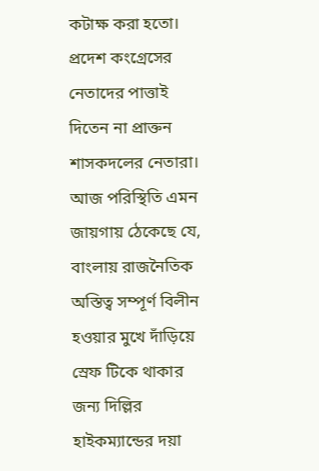কটাক্ষ করা হতো। প্রদেশ কংগ্রেসের নেতাদের পাত্তাই দিতেন না প্রাক্তন শাসকদলের নেতারা। আজ পরিস্থিতি এমন জায়গায় ঠেকেছে যে, বাংলায় রাজনৈতিক অস্তিত্ব সম্পূর্ণ বিলীন হওয়ার মুখে দাঁড়িয়ে স্রেফ টিকে থাকার জন্য দিল্লির হাইকম্যান্ডের দয়া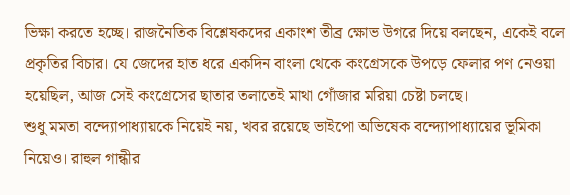ভিক্ষা করতে হচ্ছে। রাজনৈতিক বিশ্লেষকদের একাংশ তীব্র ক্ষোভ উগরে দিয়ে বলছেন, একেই বলে প্রকৃতির বিচার। যে জেদের হাত ধরে একদিন বাংলা থেকে কংগ্রেসকে উপড়ে ফেলার পণ নেওয়া হয়েছিল, আজ সেই কংগ্রেসের ছাতার তলাতেই মাথা গোঁজার মরিয়া চেষ্টা চলছে।
শুধু মমতা বন্দ্যোপাধ্যায়কে নিয়েই নয়, খবর রয়েছে ভাইপো অভিষেক বন্দ্যোপাধ্যায়ের ভূমিকা নিয়েও। রাহুল গান্ধীর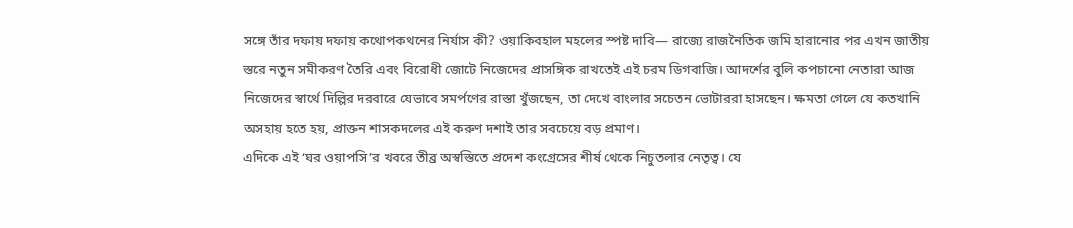সঙ্গে তাঁর দফায় দফায় কথোপকথনের নির্যাস কী? ওয়াকিবহাল মহলের স্পষ্ট দাবি— রাজ্যে রাজনৈতিক জমি হারানোর পর এখন জাতীয় স্তরে নতুন সমীকরণ তৈরি এবং বিরোধী জোটে নিজেদের প্রাসঙ্গিক রাখতেই এই চরম ডিগবাজি। আদর্শের বুলি কপচানো নেতারা আজ নিজেদের স্বার্থে দিল্লির দরবারে যেভাবে সমর্পণের রাস্তা খুঁজছেন, তা দেখে বাংলার সচেতন ভোটাররা হাসছেন। ক্ষমতা গেলে যে কতখানি অসহায় হতে হয়, প্রাক্তন শাসকদলের এই করুণ দশাই তার সবচেয়ে বড় প্রমাণ।
এদিকে এই ‘ঘর ওয়াপসি’র খবরে তীব্র অস্বস্তিতে প্রদেশ কংগ্রেসের শীর্ষ থেকে নিচুতলার নেতৃত্ব। যে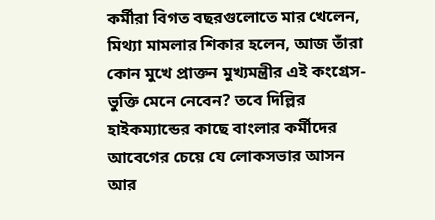কর্মীরা বিগত বছরগুলোতে মার খেলেন, মিথ্যা মামলার শিকার হলেন, আজ তাঁরা কোন মুখে প্রাক্তন মুখ্যমন্ত্রীর এই কংগ্রেস-ভুক্তি মেনে নেবেন? তবে দিল্লির হাইকম্যান্ডের কাছে বাংলার কর্মীদের আবেগের চেয়ে যে লোকসভার আসন আর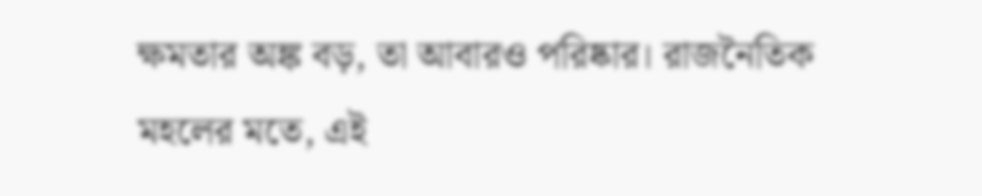ক্ষমতার অঙ্ক বড়, তা আবারও পরিষ্কার। রাজনৈতিক মহলের মতে, এই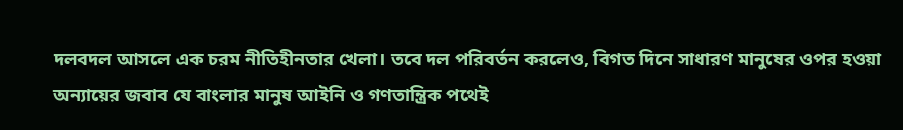দলবদল আসলে এক চরম নীতিহীনতার খেলা। তবে দল পরিবর্তন করলেও, বিগত দিনে সাধারণ মানুষের ওপর হওয়া অন্যায়ের জবাব যে বাংলার মানুষ আইনি ও গণতান্ত্রিক পথেই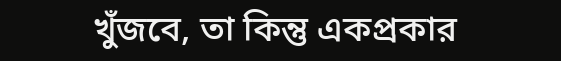খুঁজবে, তা কিন্তু একপ্রকার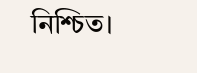নিশ্চিত।